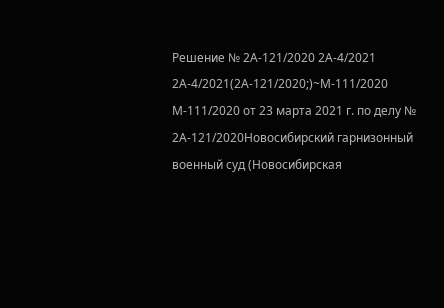Решение № 2А-121/2020 2А-4/2021 2А-4/2021(2А-121/2020;)~М-111/2020 М-111/2020 от 23 марта 2021 г. по делу № 2А-121/2020Новосибирский гарнизонный военный суд (Новосибирская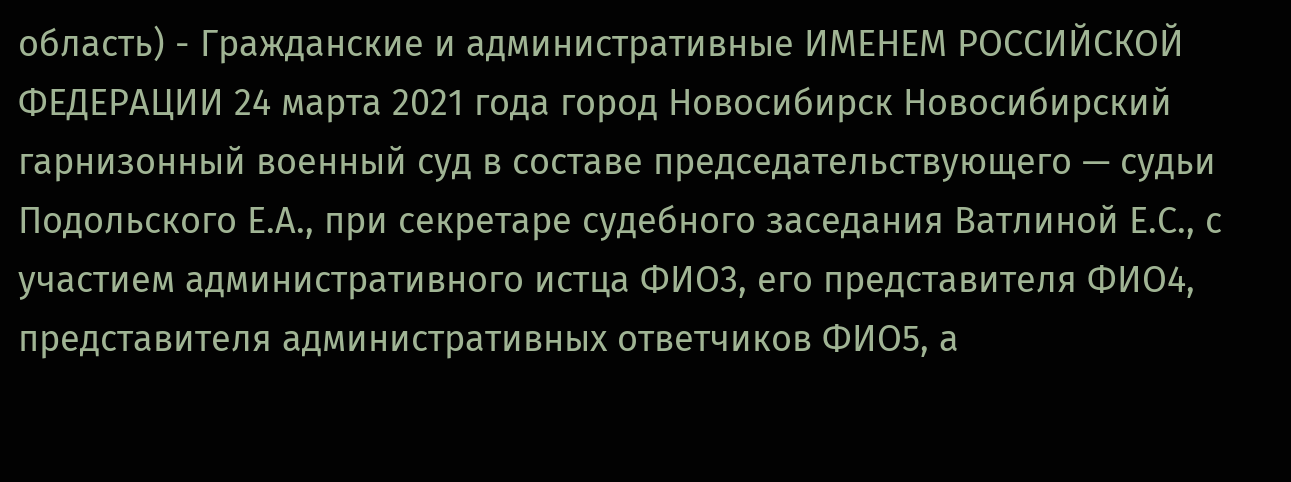область) - Гражданские и административные ИМЕНЕМ РОССИЙСКОЙ ФЕДЕРАЦИИ 24 марта 2021 года город Новосибирск Новосибирский гарнизонный военный суд в составе председательствующего — судьи Подольского Е.А., при секретаре судебного заседания Ватлиной Е.С., с участием административного истца ФИО3, его представителя ФИО4, представителя административных ответчиков ФИО5, а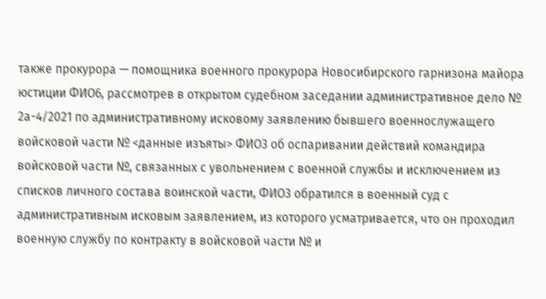также прокурора — помощника военного прокурора Новосибирского гарнизона майора юстиции ФИО6, рассмотрев в открытом судебном заседании административное дело № 2а-4/2021 по административному исковому заявлению бывшего военнослужащего войсковой части № <данные изъяты> ФИО3 об оспаривании действий командира войсковой части №, связанных с увольнением с военной службы и исключением из списков личного состава воинской части, ФИО3 обратился в военный суд с административным исковым заявлением, из которого усматривается, что он проходил военную службу по контракту в войсковой части № и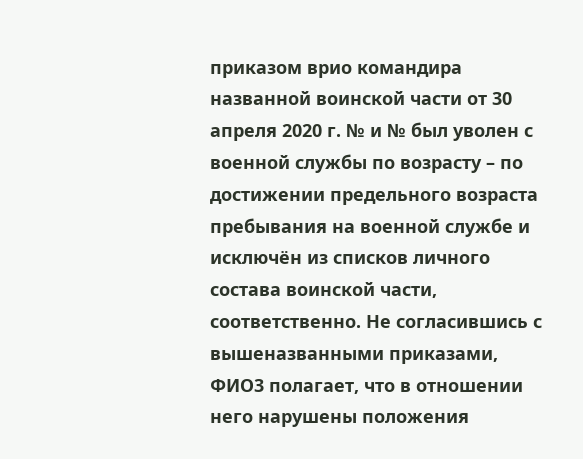приказом врио командира названной воинской части от 30 апреля 2020 г. № и № был уволен с военной службы по возрасту – по достижении предельного возраста пребывания на военной службе и исключён из списков личного состава воинской части, соответственно. Не согласившись с вышеназванными приказами, ФИО3 полагает, что в отношении него нарушены положения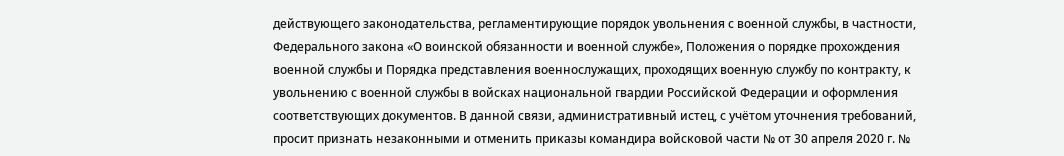действующего законодательства, регламентирующие порядок увольнения с военной службы, в частности, Федерального закона «О воинской обязанности и военной службе», Положения о порядке прохождения военной службы и Порядка представления военнослужащих, проходящих военную службу по контракту, к увольнению с военной службы в войсках национальной гвардии Российской Федерации и оформления соответствующих документов. В данной связи, административный истец, с учётом уточнения требований, просит признать незаконными и отменить приказы командира войсковой части № от 30 апреля 2020 г. №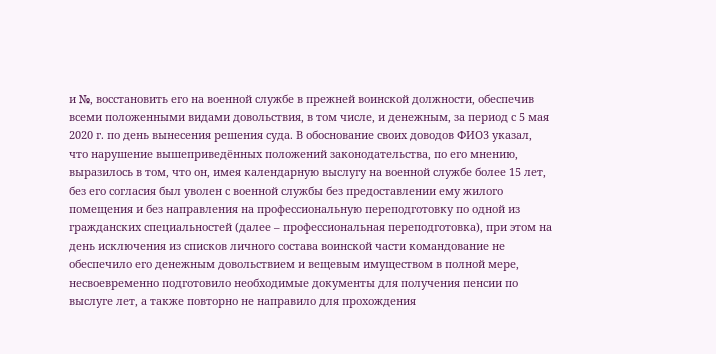и №, восстановить его на военной службе в прежней воинской должности, обеспечив всеми положенными видами довольствия, в том числе, и денежным, за период с 5 мая 2020 г. по день вынесения решения суда. В обоснование своих доводов ФИО3 указал, что нарушение вышеприведённых положений законодательства, по его мнению, выразилось в том, что он, имея календарную выслугу на военной службе более 15 лет, без его согласия был уволен с военной службы без предоставлении ему жилого помещения и без направления на профессиональную переподготовку по одной из гражданских специальностей (далее – профессиональная переподготовка), при этом на день исключения из списков личного состава воинской части командование не обеспечило его денежным довольствием и вещевым имуществом в полной мере, несвоевременно подготовило необходимые документы для получения пенсии по выслуге лет, а также повторно не направило для прохождения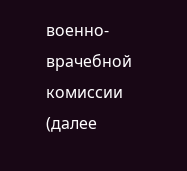военно-врачебной комиссии (далее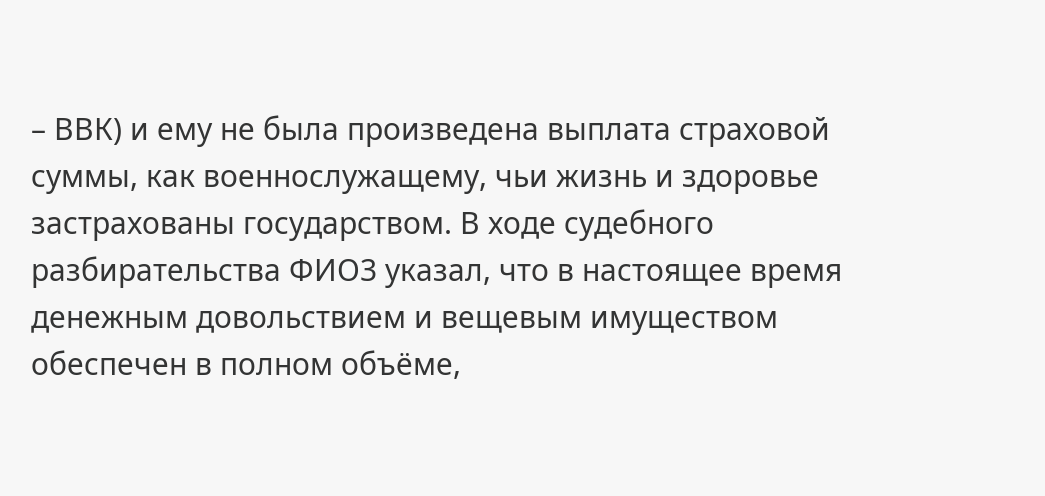– ВВК) и ему не была произведена выплата страховой суммы, как военнослужащему, чьи жизнь и здоровье застрахованы государством. В ходе судебного разбирательства ФИО3 указал, что в настоящее время денежным довольствием и вещевым имуществом обеспечен в полном объёме,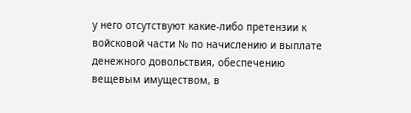у него отсутствуют какие-либо претензии к войсковой части № по начислению и выплате денежного довольствия, обеспечению вещевым имуществом, в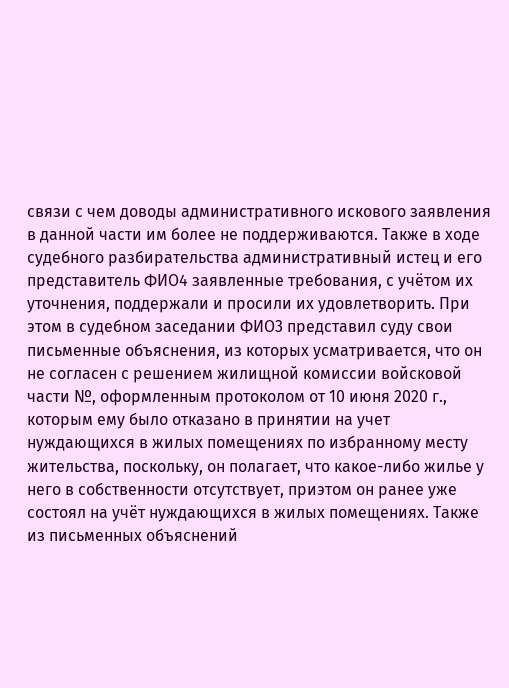связи с чем доводы административного искового заявления в данной части им более не поддерживаются. Также в ходе судебного разбирательства административный истец и его представитель ФИО4 заявленные требования, с учётом их уточнения, поддержали и просили их удовлетворить. При этом в судебном заседании ФИО3 представил суду свои письменные объяснения, из которых усматривается, что он не согласен с решением жилищной комиссии войсковой части №, оформленным протоколом от 10 июня 2020 г., которым ему было отказано в принятии на учет нуждающихся в жилых помещениях по избранному месту жительства, поскольку, он полагает, что какое-либо жилье у него в собственности отсутствует, приэтом он ранее уже состоял на учёт нуждающихся в жилых помещениях. Также из письменных объяснений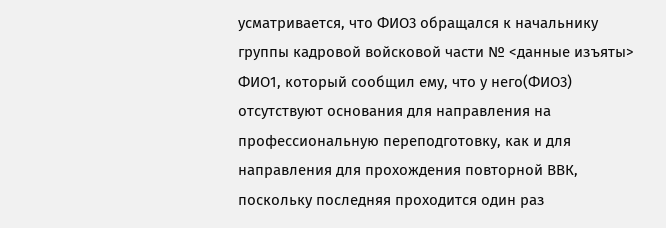усматривается, что ФИО3 обращался к начальнику группы кадровой войсковой части № <данные изъяты> ФИО1, который сообщил ему, что у него(ФИО3) отсутствуют основания для направления на профессиональную переподготовку, как и для направления для прохождения повторной ВВК, поскольку последняя проходится один раз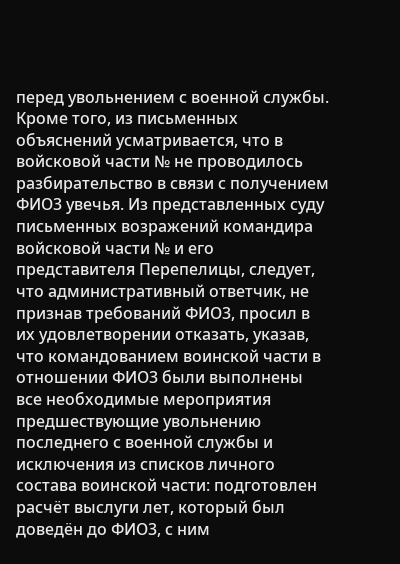перед увольнением с военной службы. Кроме того, из письменных объяснений усматривается, что в войсковой части № не проводилось разбирательство в связи с получением ФИО3 увечья. Из представленных суду письменных возражений командира войсковой части № и его представителя Перепелицы, следует, что административный ответчик, не признав требований ФИО3, просил в их удовлетворении отказать, указав, что командованием воинской части в отношении ФИО3 были выполнены все необходимые мероприятия предшествующие увольнению последнего с военной службы и исключения из списков личного состава воинской части: подготовлен расчёт выслуги лет, который был доведён до ФИО3, с ним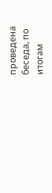проведена беседа, по итогам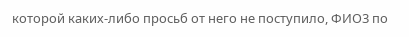которой каких-либо просьб от него не поступило, ФИО3 по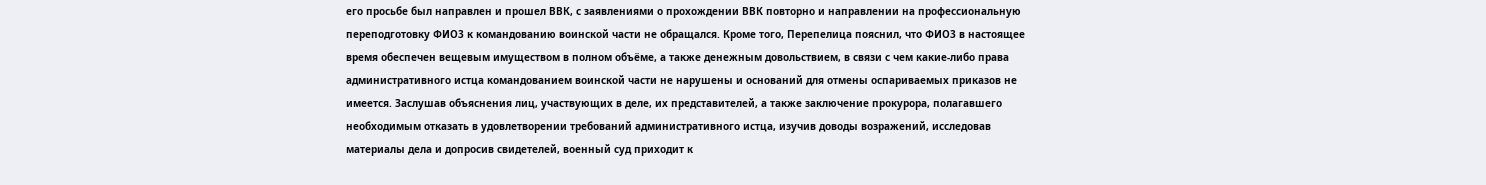его просьбе был направлен и прошел ВВК, с заявлениями о прохождении ВВК повторно и направлении на профессиональную переподготовку ФИО3 к командованию воинской части не обращался. Кроме того, Перепелица пояснил, что ФИО3 в настоящее время обеспечен вещевым имуществом в полном объёме, а также денежным довольствием, в связи с чем какие-либо права административного истца командованием воинской части не нарушены и оснований для отмены оспариваемых приказов не имеется. Заслушав объяснения лиц, участвующих в деле, их представителей, а также заключение прокурора, полагавшего необходимым отказать в удовлетворении требований административного истца, изучив доводы возражений, исследовав материалы дела и допросив свидетелей, военный суд приходит к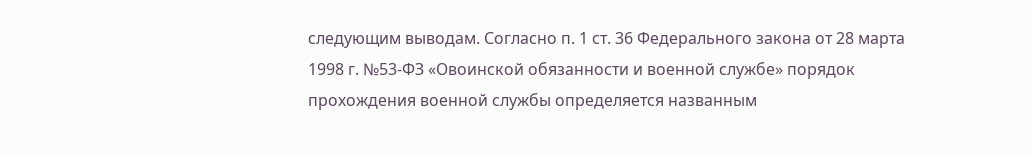следующим выводам. Согласно п. 1 ст. 36 Федерального закона от 28 марта 1998 г. №53-ФЗ «Овоинской обязанности и военной службе» порядок прохождения военной службы определяется названным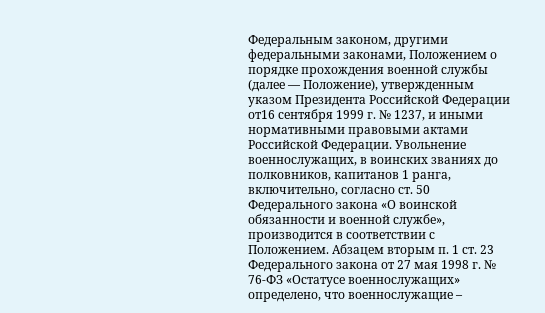Федеральным законом, другими федеральными законами, Положением о порядке прохождения военной службы (далее — Положение), утвержденным указом Президента Российской Федерации от16 сентября 1999 г. № 1237, и иными нормативными правовыми актами Российской Федерации. Увольнение военнослужащих, в воинских званиях до полковников, капитанов 1 ранга, включительно, согласно ст. 50 Федерального закона «О воинской обязанности и военной службе», производится в соответствии с Положением. Абзацем вторым п. 1 ст. 23 Федерального закона от 27 мая 1998 г. № 76-ФЗ «Остатусе военнослужащих» определено, что военнослужащие –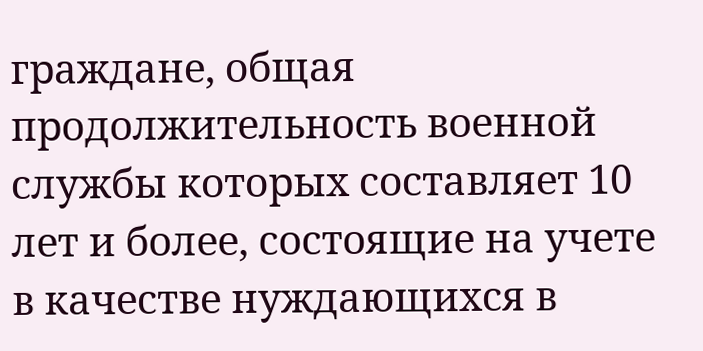граждане, общая продолжительность военной службы которых составляет 10 лет и более, состоящие на учете в качестве нуждающихся в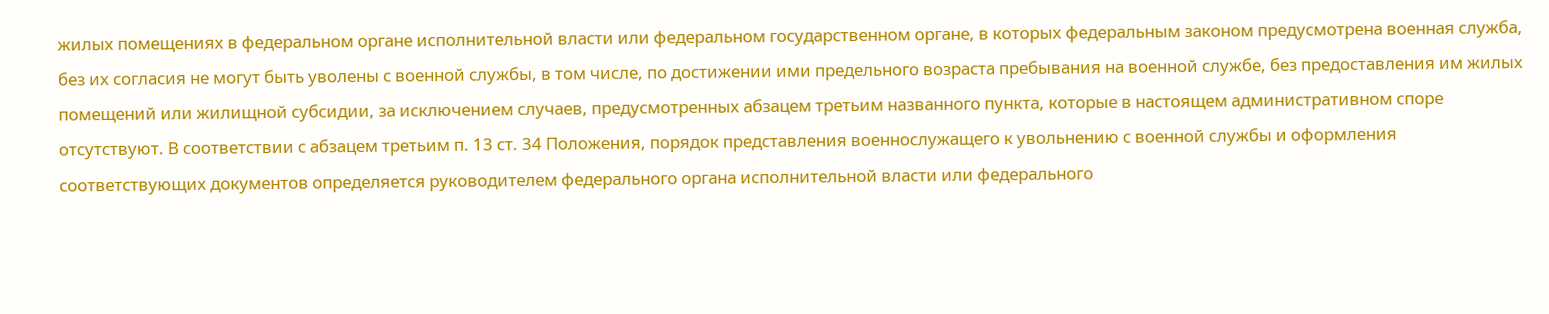жилых помещениях в федеральном органе исполнительной власти или федеральном государственном органе, в которых федеральным законом предусмотрена военная служба, без их согласия не могут быть уволены с военной службы, в том числе, по достижении ими предельного возраста пребывания на военной службе, без предоставления им жилых помещений или жилищной субсидии, за исключением случаев, предусмотренных абзацем третьим названного пункта, которые в настоящем административном споре отсутствуют. В соответствии с абзацем третьим п. 13 ст. 34 Положения, порядок представления военнослужащего к увольнению с военной службы и оформления соответствующих документов определяется руководителем федерального органа исполнительной власти или федерального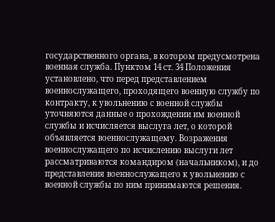государственного органа, в котором предусмотрена военная служба. Пунктом 14 ст. 34 Положения установлено, что перед представлением военнослужащего, проходящего военную службу по контракту, к увольнению с военной службы уточняются данные о прохождении им военной службы и исчисляется выслуга лет, о которой объявляется военнослужащему. Возражения военнослужащего по исчислению выслуги лет рассматриваются командиром (начальником), и до представления военнослужащего к увольнению с военной службы по ним принимаются решения.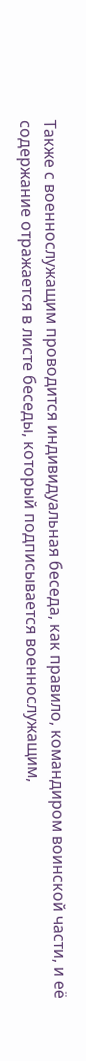Также с военнослужащим проводится индивидуальная беседа, как правило, командиром воинской части, и её содержание отражается в листе беседы, который подписывается военнослужащим,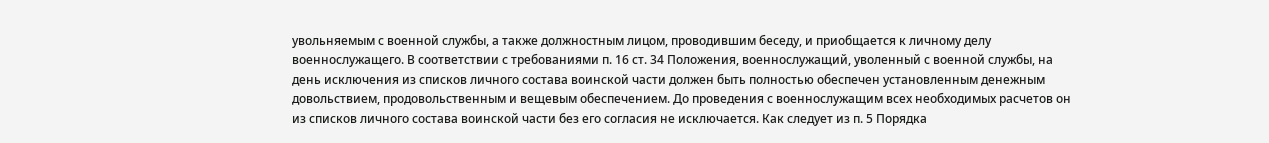увольняемым с военной службы, а также должностным лицом, проводившим беседу, и приобщается к личному делу военнослужащего. В соответствии с требованиями п. 16 ст. 34 Положения, военнослужащий, уволенный с военной службы, на день исключения из списков личного состава воинской части должен быть полностью обеспечен установленным денежным довольствием, продовольственным и вещевым обеспечением. До проведения с военнослужащим всех необходимых расчетов он из списков личного состава воинской части без его согласия не исключается. Как следует из п. 5 Порядка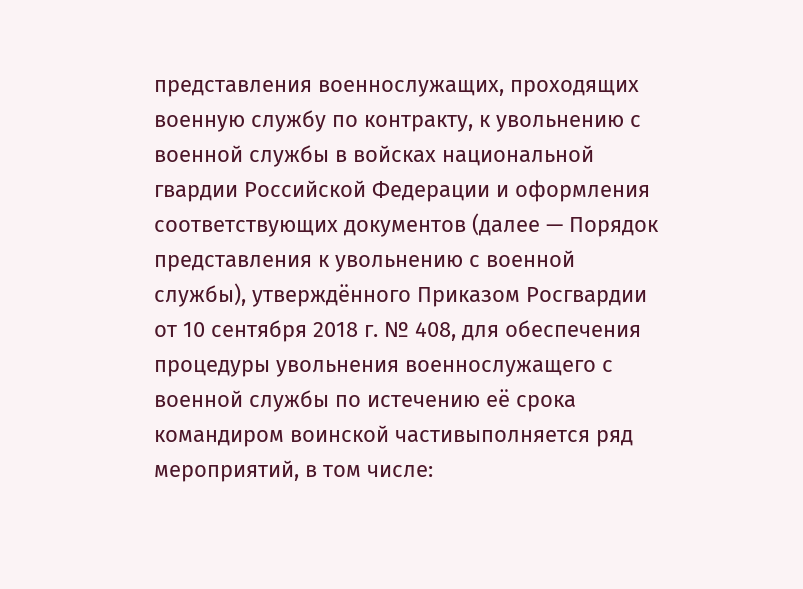представления военнослужащих, проходящих военную службу по контракту, к увольнению с военной службы в войсках национальной гвардии Российской Федерации и оформления соответствующих документов (далее — Порядок представления к увольнению с военной службы), утверждённого Приказом Росгвардии от 10 сентября 2018 г. № 408, для обеспечения процедуры увольнения военнослужащего с военной службы по истечению её срока командиром воинской частивыполняется ряд мероприятий, в том числе: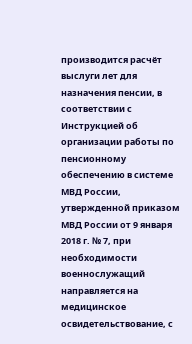производится расчёт выслуги лет для назначения пенсии, в соответствии с Инструкцией об организации работы по пенсионному обеспечению в системе МВД России, утвержденной приказом МВД России от 9 января 2018 г. № 7, при необходимости военнослужащий направляется на медицинское освидетельствование, с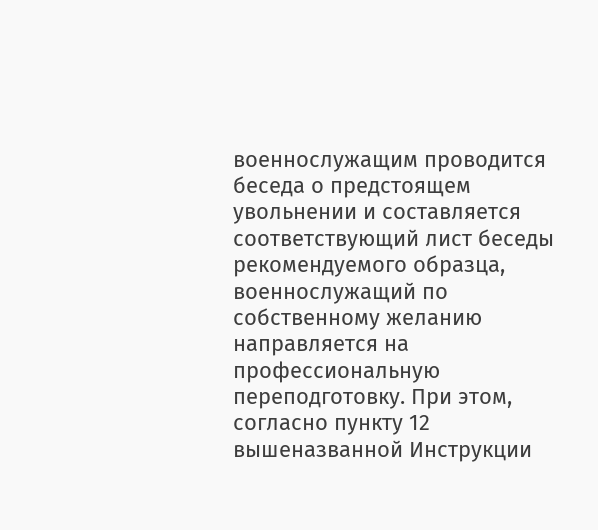военнослужащим проводится беседа о предстоящем увольнении и составляется соответствующий лист беседы рекомендуемого образца, военнослужащий по собственному желанию направляется на профессиональную переподготовку. При этом, согласно пункту 12 вышеназванной Инструкции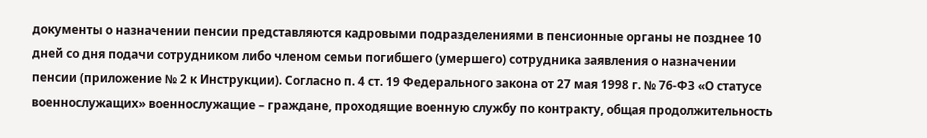документы о назначении пенсии представляются кадровыми подразделениями в пенсионные органы не позднее 10 дней со дня подачи сотрудником либо членом семьи погибшего (умершего) сотрудника заявления о назначении пенсии (приложение № 2 к Инструкции). Согласно п. 4 ст. 19 Федерального закона от 27 мая 1998 г. № 76-ФЗ «О статусе военнослужащих» военнослужащие – граждане, проходящие военную службу по контракту, общая продолжительность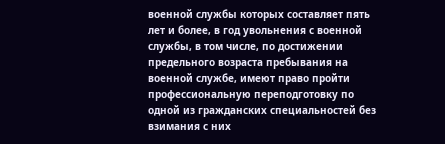военной службы которых составляет пять лет и более, в год увольнения с военной службы, в том числе, по достижении предельного возраста пребывания на военной службе, имеют право пройти профессиональную переподготовку по одной из гражданских специальностей без взимания с них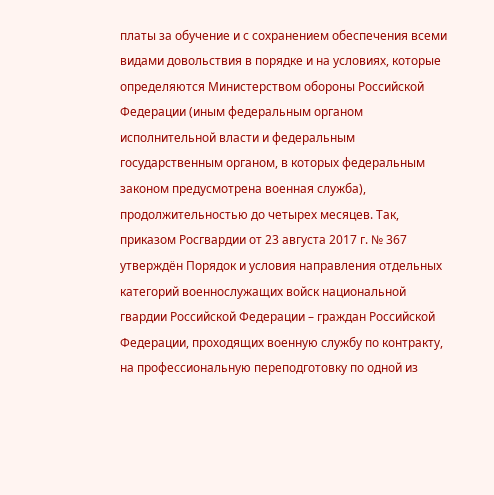платы за обучение и с сохранением обеспечения всеми видами довольствия в порядке и на условиях, которые определяются Министерством обороны Российской Федерации (иным федеральным органом исполнительной власти и федеральным государственным органом, в которых федеральным законом предусмотрена военная служба), продолжительностью до четырех месяцев. Так, приказом Росгвардии от 23 августа 2017 г. № 367 утверждён Порядок и условия направления отдельных категорий военнослужащих войск национальной гвардии Российской Федерации – граждан Российской Федерации, проходящих военную службу по контракту, на профессиональную переподготовку по одной из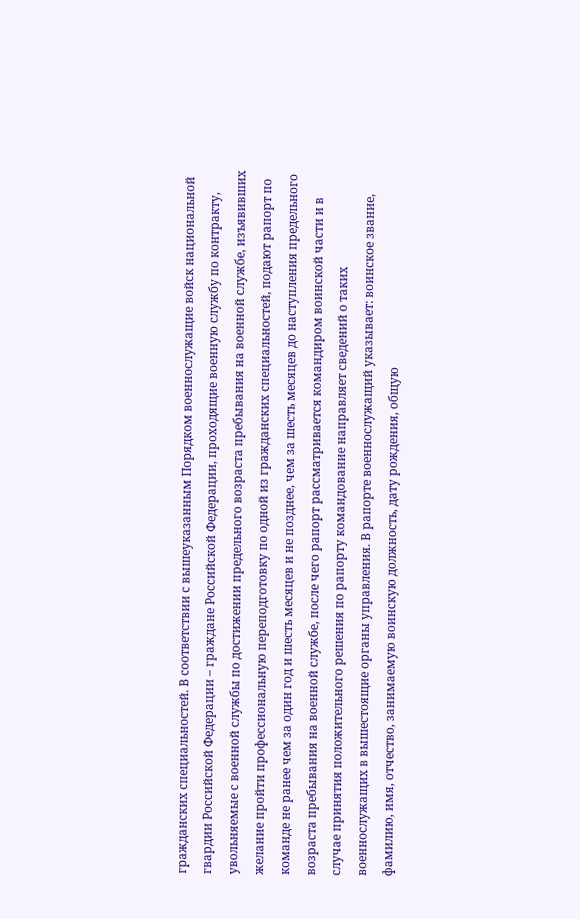гражданских специальностей. В соответствии с вышеуказанным Порядком военнослужащие войск национальной гвардии Российской Федерации – граждане Российской Федерации, проходящие военную службу по контракту, увольняемые с военной службы по достижении предельного возраста пребывания на военной службе, изъявивших желание пройти профессиональную переподготовку по одной из гражданских специальностей, подают рапорт по команде не ранее чем за один год и шесть месяцев и не позднее, чем за шесть месяцев до наступления предельного возраста пребывания на военной службе, после чего рапорт рассматривается командиром воинской части и в случае принятия положительного решения по рапорту командование направляет сведений о таких военнослужащих в вышестоящие органы управления. В рапорте военнослужащий указывает: воинское звание, фамилию, имя, отчество, занимаемую воинскую должность, дату рождения, общую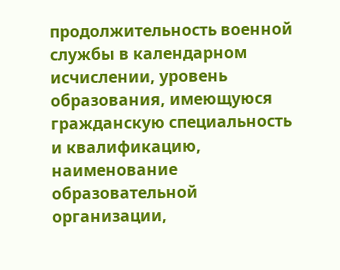продолжительность военной службы в календарном исчислении, уровень образования, имеющуюся гражданскую специальность и квалификацию, наименование образовательной организации,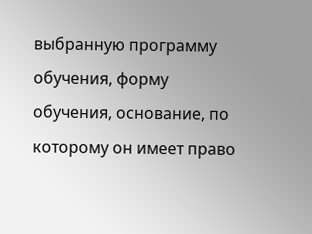выбранную программу обучения, форму обучения, основание, по которому он имеет право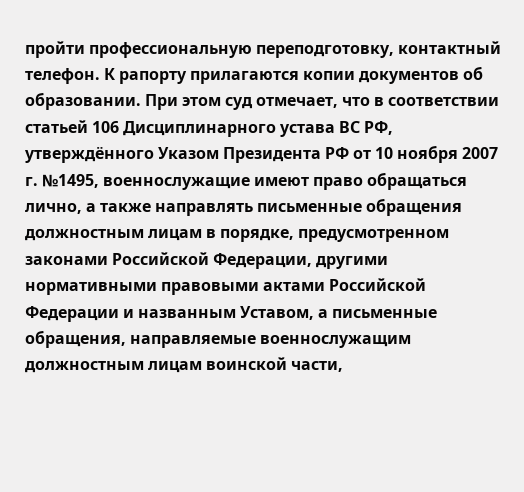пройти профессиональную переподготовку, контактный телефон. К рапорту прилагаются копии документов об образовании. При этом суд отмечает, что в соответствии статьей 106 Дисциплинарного устава ВС РФ, утверждённого Указом Президента РФ от 10 ноября 2007 г. №1495, военнослужащие имеют право обращаться лично, а также направлять письменные обращения должностным лицам в порядке, предусмотренном законами Российской Федерации, другими нормативными правовыми актами Российской Федерации и названным Уставом, а письменные обращения, направляемые военнослужащим должностным лицам воинской части,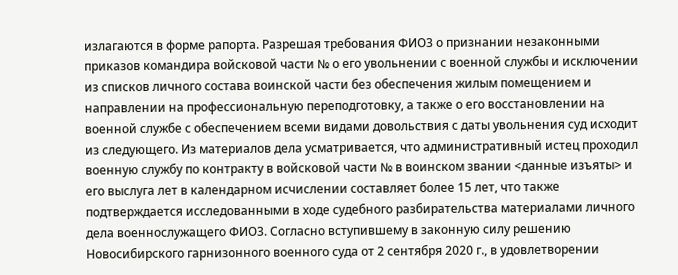излагаются в форме рапорта. Разрешая требования ФИО3 о признании незаконными приказов командира войсковой части № о его увольнении с военной службы и исключении из списков личного состава воинской части без обеспечения жилым помещением и направлении на профессиональную переподготовку, а также о его восстановлении на военной службе с обеспечением всеми видами довольствия с даты увольнения суд исходит из следующего. Из материалов дела усматривается, что административный истец проходил военную службу по контракту в войсковой части № в воинском звании <данные изъяты> и его выслуга лет в календарном исчислении составляет более 15 лет, что также подтверждается исследованными в ходе судебного разбирательства материалами личного дела военнослужащего ФИО3. Согласно вступившему в законную силу решению Новосибирского гарнизонного военного суда от 2 сентября 2020 г., в удовлетворении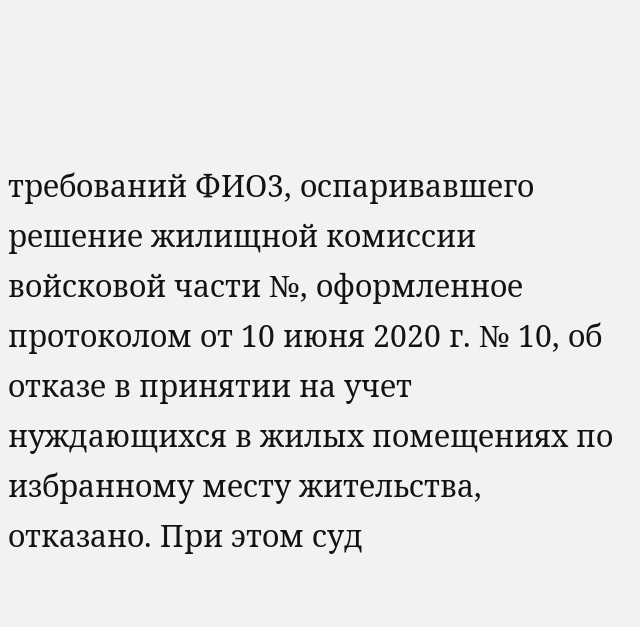требований ФИО3, оспаривавшего решение жилищной комиссии войсковой части №, оформленное протоколом от 10 июня 2020 г. № 10, об отказе в принятии на учет нуждающихся в жилых помещениях по избранному месту жительства, отказано. При этом суд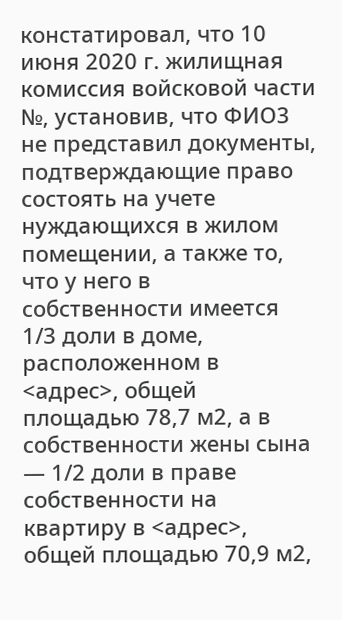констатировал, что 10 июня 2020 г. жилищная комиссия войсковой части №, установив, что ФИО3 не представил документы, подтверждающие право состоять на учете нуждающихся в жилом помещении, а также то, что у него в собственности имеется 1/3 доли в доме, расположенном в <адрес>, общей площадью 78,7 м2, а в собственности жены сына — 1/2 доли в праве собственности на квартиру в <адрес>, общей площадью 70,9 м2,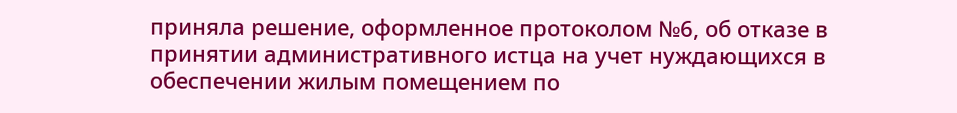приняла решение, оформленное протоколом №6, об отказе в принятии административного истца на учет нуждающихся в обеспечении жилым помещением по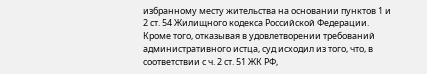избранному месту жительства на основании пунктов 1 и 2 ст. 54 Жилищного кодекса Российской Федерации. Кроме того, отказывая в удовлетворении требований административного истца, суд исходил из того, что, в соответствии с ч. 2 ст. 51 ЖК РФ,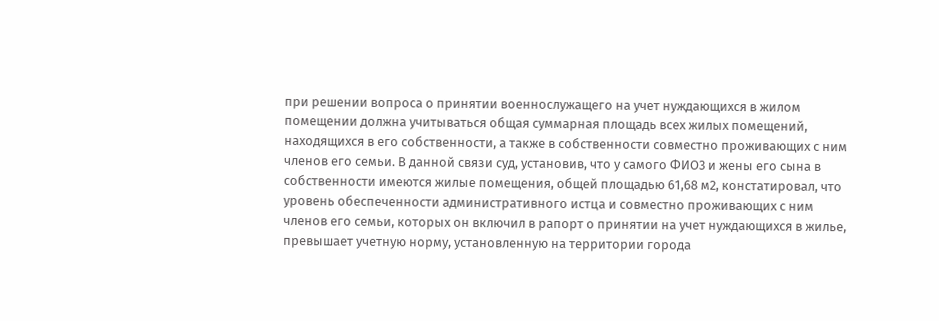при решении вопроса о принятии военнослужащего на учет нуждающихся в жилом помещении должна учитываться общая суммарная площадь всех жилых помещений, находящихся в его собственности, а также в собственности совместно проживающих с ним членов его семьи. В данной связи суд, установив, что у самого ФИО3 и жены его сына в собственности имеются жилые помещения, общей площадью 61,68 м2, констатировал, что уровень обеспеченности административного истца и совместно проживающих с ним членов его семьи, которых он включил в рапорт о принятии на учет нуждающихся в жилье, превышает учетную норму, установленную на территории города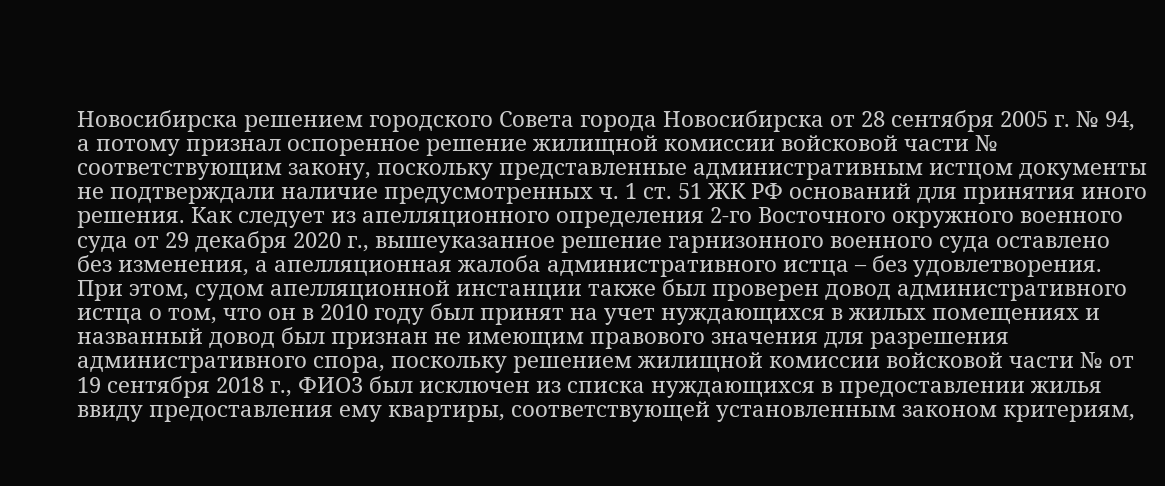Новосибирска решением городского Совета города Новосибирска от 28 сентября 2005 г. № 94, а потому признал оспоренное решение жилищной комиссии войсковой части № соответствующим закону, поскольку представленные административным истцом документы не подтверждали наличие предусмотренных ч. 1 ст. 51 ЖК РФ оснований для принятия иного решения. Как следует из апелляционного определения 2-го Восточного окружного военного суда от 29 декабря 2020 г., вышеуказанное решение гарнизонного военного суда оставлено без изменения, а апелляционная жалоба административного истца – без удовлетворения. При этом, судом апелляционной инстанции также был проверен довод административного истца о том, что он в 2010 году был принят на учет нуждающихся в жилых помещениях и названный довод был признан не имеющим правового значения для разрешения административного спора, поскольку решением жилищной комиссии войсковой части № от 19 сентября 2018 г., ФИО3 был исключен из списка нуждающихся в предоставлении жилья ввиду предоставления ему квартиры, соответствующей установленным законом критериям,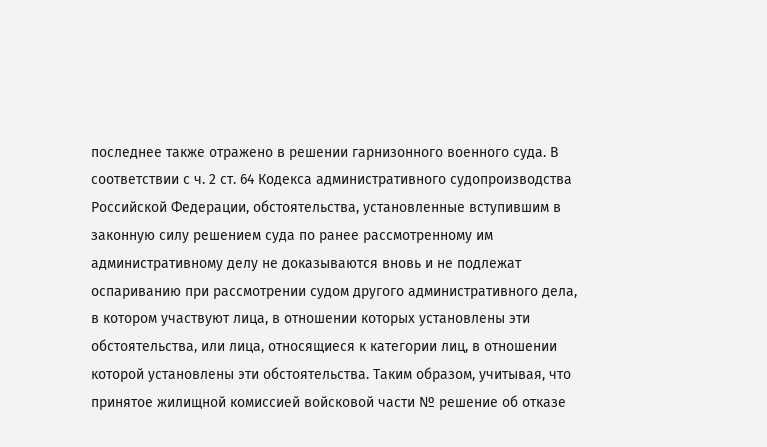последнее также отражено в решении гарнизонного военного суда. В соответствии с ч. 2 ст. 64 Кодекса административного судопроизводства Российской Федерации, обстоятельства, установленные вступившим в законную силу решением суда по ранее рассмотренному им административному делу не доказываются вновь и не подлежат оспариванию при рассмотрении судом другого административного дела, в котором участвуют лица, в отношении которых установлены эти обстоятельства, или лица, относящиеся к категории лиц, в отношении которой установлены эти обстоятельства. Таким образом, учитывая, что принятое жилищной комиссией войсковой части № решение об отказе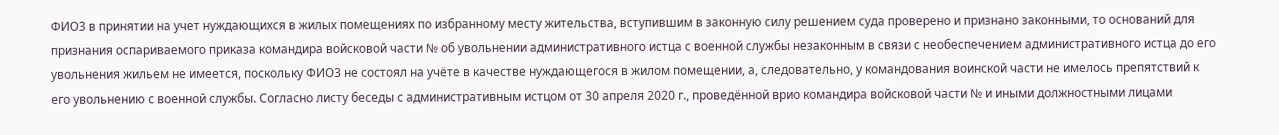ФИО3 в принятии на учет нуждающихся в жилых помещениях по избранному месту жительства, вступившим в законную силу решением суда проверено и признано законными, то оснований для признания оспариваемого приказа командира войсковой части № об увольнении административного истца с военной службы незаконным в связи с необеспечением административного истца до его увольнения жильем не имеется, поскольку ФИО3 не состоял на учёте в качестве нуждающегося в жилом помещении, а, следовательно, у командования воинской части не имелось препятствий к его увольнению с военной службы. Согласно листу беседы с административным истцом от 30 апреля 2020 г., проведённой врио командира войсковой части № и иными должностными лицами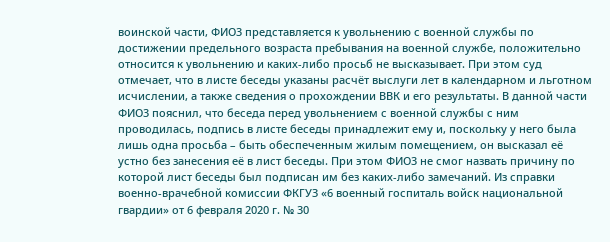воинской части, ФИО3 представляется к увольнению с военной службы по достижении предельного возраста пребывания на военной службе, положительно относится к увольнению и каких-либо просьб не высказывает. При этом суд отмечает, что в листе беседы указаны расчёт выслуги лет в календарном и льготном исчислении, а также сведения о прохождении ВВК и его результаты. В данной части ФИО3 пояснил, что беседа перед увольнением с военной службы с ним проводилась, подпись в листе беседы принадлежит ему и, поскольку у него была лишь одна просьба – быть обеспеченным жилым помещением, он высказал её устно без занесения её в лист беседы. При этом ФИО3 не смог назвать причину по которой лист беседы был подписан им без каких-либо замечаний. Из справки военно-врачебной комиссии ФКГУЗ «6 военный госпиталь войск национальной гвардии» от 6 февраля 2020 г. № 30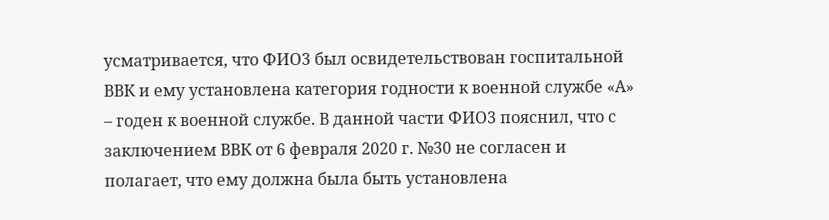усматривается, что ФИО3 был освидетельствован госпитальной ВВК и ему установлена категория годности к военной службе «А» – годен к военной службе. В данной части ФИО3 пояснил, что с заключением ВВК от 6 февраля 2020 г. №30 не согласен и полагает, что ему должна была быть установлена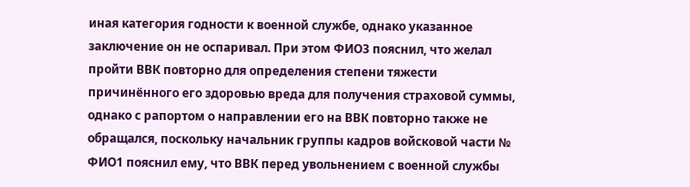иная категория годности к военной службе, однако указанное заключение он не оспаривал. При этом ФИО3 пояснил, что желал пройти ВВК повторно для определения степени тяжести причинённого его здоровью вреда для получения страховой суммы, однако с рапортом о направлении его на ВВК повторно также не обращался, поскольку начальник группы кадров войсковой части № ФИО1 пояснил ему, что ВВК перед увольнением с военной службы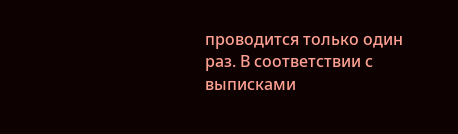проводится только один раз. В соответствии с выписками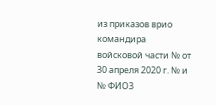из приказов врио командира войсковой части № от 30 апреля 2020 г. № и № ФИО3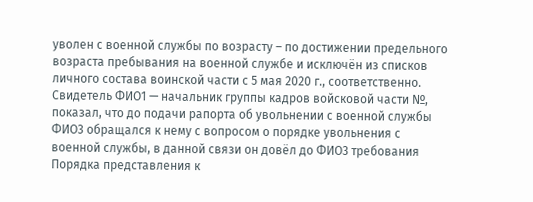уволен с военной службы по возрасту – по достижении предельного возраста пребывания на военной службе и исключён из списков личного состава воинской части с 5 мая 2020 г., соответственно. Свидетель ФИО1 — начальник группы кадров войсковой части №, показал, что до подачи рапорта об увольнении с военной службы ФИО3 обращался к нему с вопросом о порядке увольнения с военной службы, в данной связи он довёл до ФИО3 требования Порядка представления к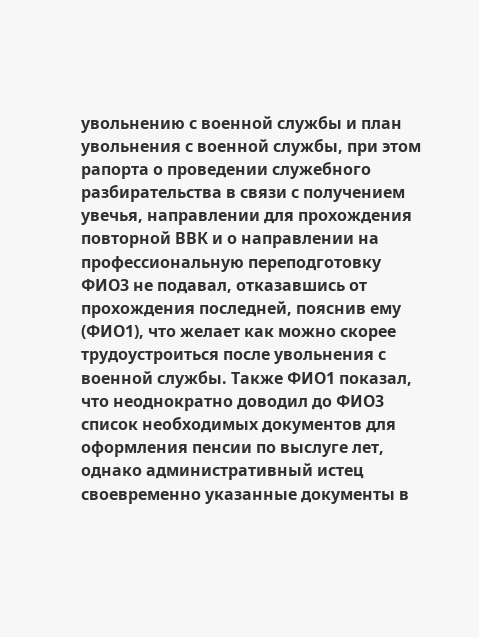увольнению с военной службы и план увольнения с военной службы, при этом рапорта о проведении служебного разбирательства в связи с получением увечья, направлении для прохождения повторной ВВК и о направлении на профессиональную переподготовку ФИО3 не подавал, отказавшись от прохождения последней, пояснив ему (ФИО1), что желает как можно скорее трудоустроиться после увольнения с военной службы. Также ФИО1 показал, что неоднократно доводил до ФИО3 список необходимых документов для оформления пенсии по выслуге лет, однако административный истец своевременно указанные документы в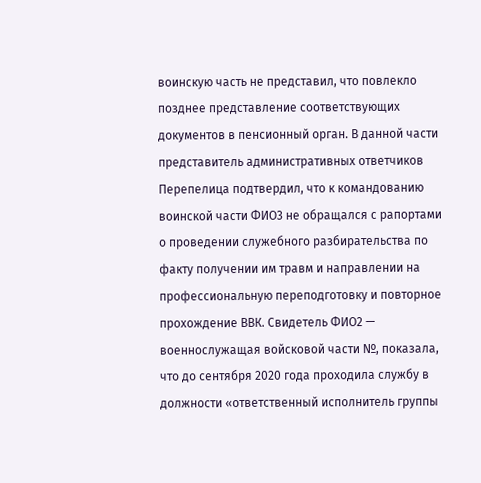воинскую часть не представил, что повлекло позднее представление соответствующих документов в пенсионный орган. В данной части представитель административных ответчиков Перепелица подтвердил, что к командованию воинской части ФИО3 не обращался с рапортами о проведении служебного разбирательства по факту получении им травм и направлении на профессиональную переподготовку и повторное прохождение ВВК. Свидетель ФИО2 — военнослужащая войсковой части №, показала, что до сентября 2020 года проходила службу в должности «ответственный исполнитель группы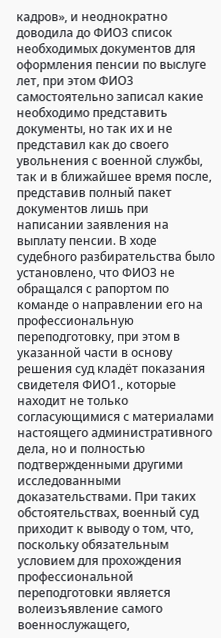кадров», и неоднократно доводила до ФИО3 список необходимых документов для оформления пенсии по выслуге лет, при этом ФИО3 самостоятельно записал какие необходимо представить документы, но так их и не представил как до своего увольнения с военной службы, так и в ближайшее время после, представив полный пакет документов лишь при написании заявления на выплату пенсии. В ходе судебного разбирательства было установлено, что ФИО3 не обращался с рапортом по команде о направлении его на профессиональную переподготовку, при этом в указанной части в основу решения суд кладёт показания свидетеля ФИО1., которые находит не только согласующимися с материалами настоящего административного дела, но и полностью подтвержденными другими исследованными доказательствами. При таких обстоятельствах, военный суд приходит к выводу о том, что, поскольку обязательным условием для прохождения профессиональной переподготовки является волеизъявление самого военнослужащего,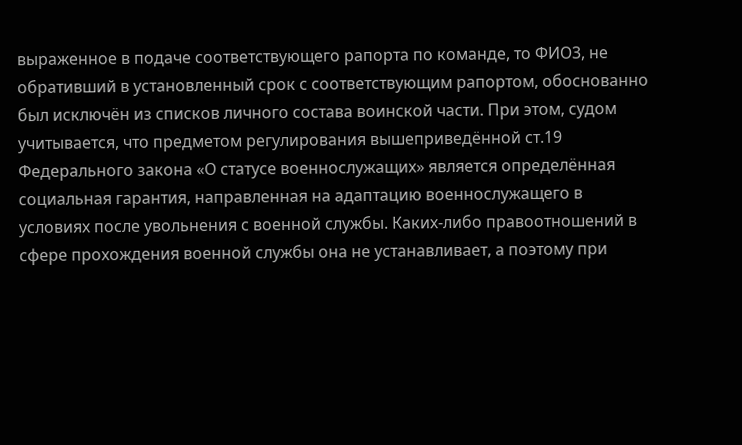выраженное в подаче соответствующего рапорта по команде, то ФИО3, не обративший в установленный срок с соответствующим рапортом, обоснованно был исключён из списков личного состава воинской части. При этом, судом учитывается, что предметом регулирования вышеприведённой ст.19 Федерального закона «О статусе военнослужащих» является определённая социальная гарантия, направленная на адаптацию военнослужащего в условиях после увольнения с военной службы. Каких-либо правоотношений в сфере прохождения военной службы она не устанавливает, а поэтому при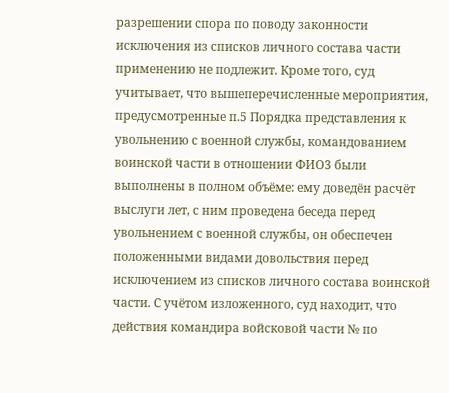разрешении спора по поводу законности исключения из списков личного состава части применению не подлежит. Кроме того, суд учитывает, что вышеперечисленные мероприятия, предусмотренные п.5 Порядка представления к увольнению с военной службы, командованием воинской части в отношении ФИО3 были выполнены в полном объёме: ему доведён расчёт выслуги лет, с ним проведена беседа перед увольнением с военной службы, он обеспечен положенными видами довольствия перед исключением из списков личного состава воинской части. С учётом изложенного, суд находит, что действия командира войсковой части № по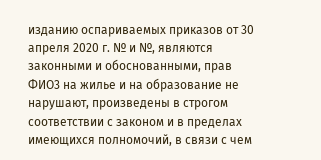изданию оспариваемых приказов от 30 апреля 2020 г. № и №, являются законными и обоснованными, прав ФИО3 на жилье и на образование не нарушают, произведены в строгом соответствии с законом и в пределах имеющихся полномочий, в связи с чем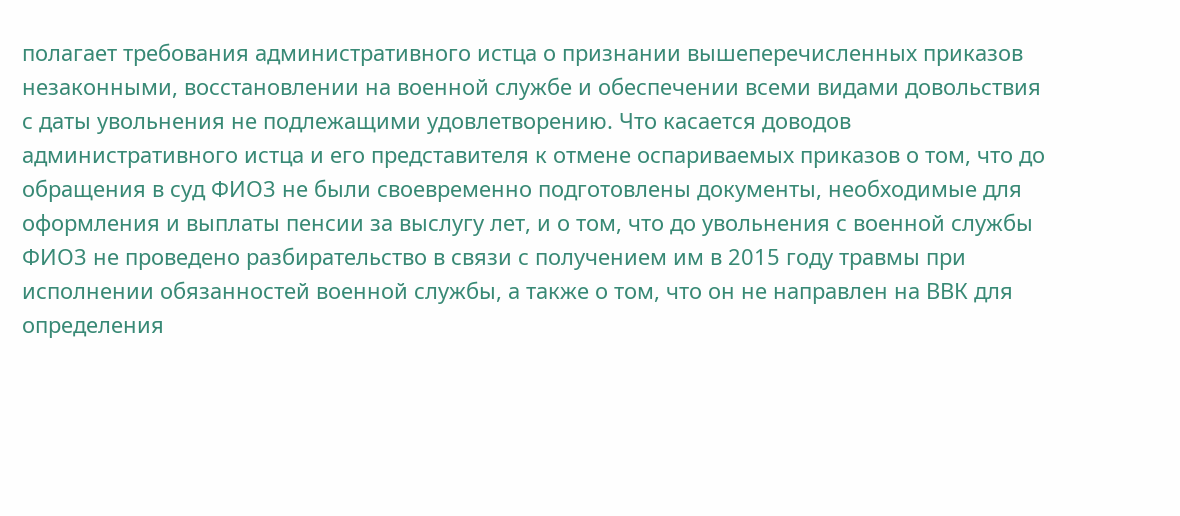полагает требования административного истца о признании вышеперечисленных приказов незаконными, восстановлении на военной службе и обеспечении всеми видами довольствия с даты увольнения не подлежащими удовлетворению. Что касается доводов административного истца и его представителя к отмене оспариваемых приказов о том, что до обращения в суд ФИО3 не были своевременно подготовлены документы, необходимые для оформления и выплаты пенсии за выслугу лет, и о том, что до увольнения с военной службы ФИО3 не проведено разбирательство в связи с получением им в 2015 году травмы при исполнении обязанностей военной службы, а также о том, что он не направлен на ВВК для определения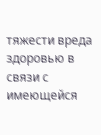тяжести вреда здоровью в связи с имеющейся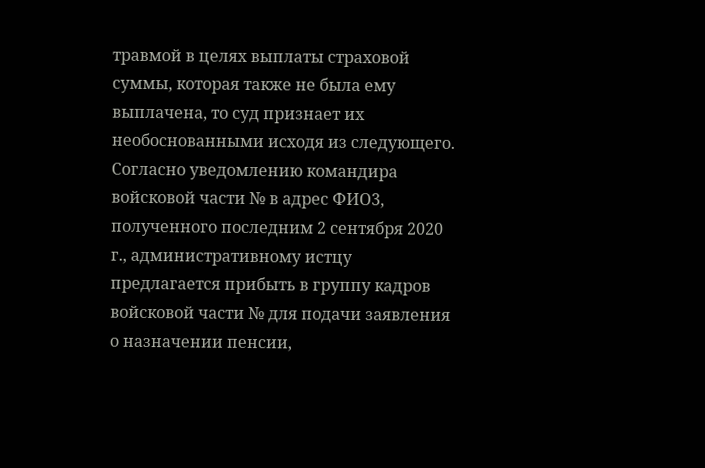травмой в целях выплаты страховой суммы, которая также не была ему выплачена, то суд признает их необоснованными исходя из следующего. Согласно уведомлению командира войсковой части № в адрес ФИО3, полученного последним 2 сентября 2020 г., административному истцу предлагается прибыть в группу кадров войсковой части № для подачи заявления о назначении пенсии,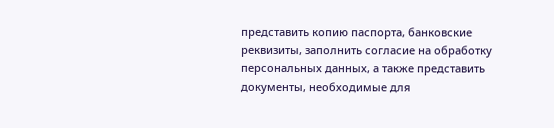представить копию паспорта, банковские реквизиты, заполнить согласие на обработку персональных данных, а также представить документы, необходимые для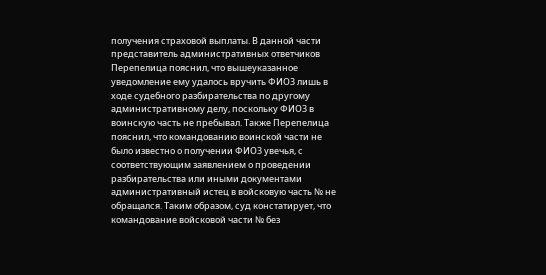получения страховой выплаты. В данной части представитель административных ответчиков Перепелица пояснил, что вышеуказанное уведомление ему удалось вручить ФИО3 лишь в ходе судебного разбирательства по другому административному делу, поскольку ФИО3 в воинскую часть не пребывал. Также Перепелица пояснил, что командованию воинской части не было известно о получении ФИО3 увечья, с соответствующим заявлением о проведении разбирательства или иными документами административный истец в войсковую часть № не обращался. Таким образом, суд констатирует, что командование войсковой части № без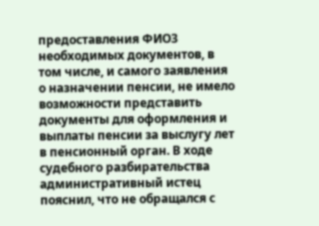предоставления ФИО3 необходимых документов, в том числе, и самого заявления о назначении пенсии, не имело возможности представить документы для оформления и выплаты пенсии за выслугу лет в пенсионный орган. В ходе судебного разбирательства административный истец пояснил, что не обращался с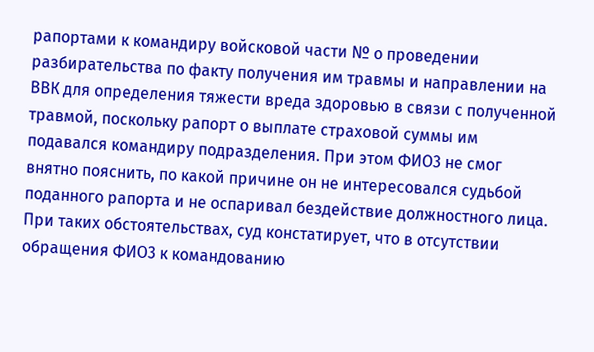рапортами к командиру войсковой части № о проведении разбирательства по факту получения им травмы и направлении на ВВК для определения тяжести вреда здоровью в связи с полученной травмой, поскольку рапорт о выплате страховой суммы им подавался командиру подразделения. При этом ФИО3 не смог внятно пояснить, по какой причине он не интересовался судьбой поданного рапорта и не оспаривал бездействие должностного лица. При таких обстоятельствах, суд констатирует, что в отсутствии обращения ФИО3 к командованию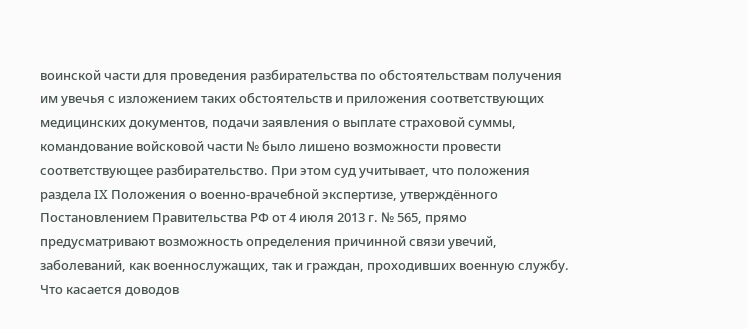воинской части для проведения разбирательства по обстоятельствам получения им увечья с изложением таких обстоятельств и приложения соответствующих медицинских документов, подачи заявления о выплате страховой суммы, командование войсковой части № было лишено возможности провести соответствующее разбирательство. При этом суд учитывает, что положения раздела IX Положения о военно-врачебной экспертизе, утверждённого Постановлением Правительства РФ от 4 июля 2013 г. № 565, прямо предусматривают возможность определения причинной связи увечий, заболеваний, как военнослужащих, так и граждан, проходивших военную службу. Что касается доводов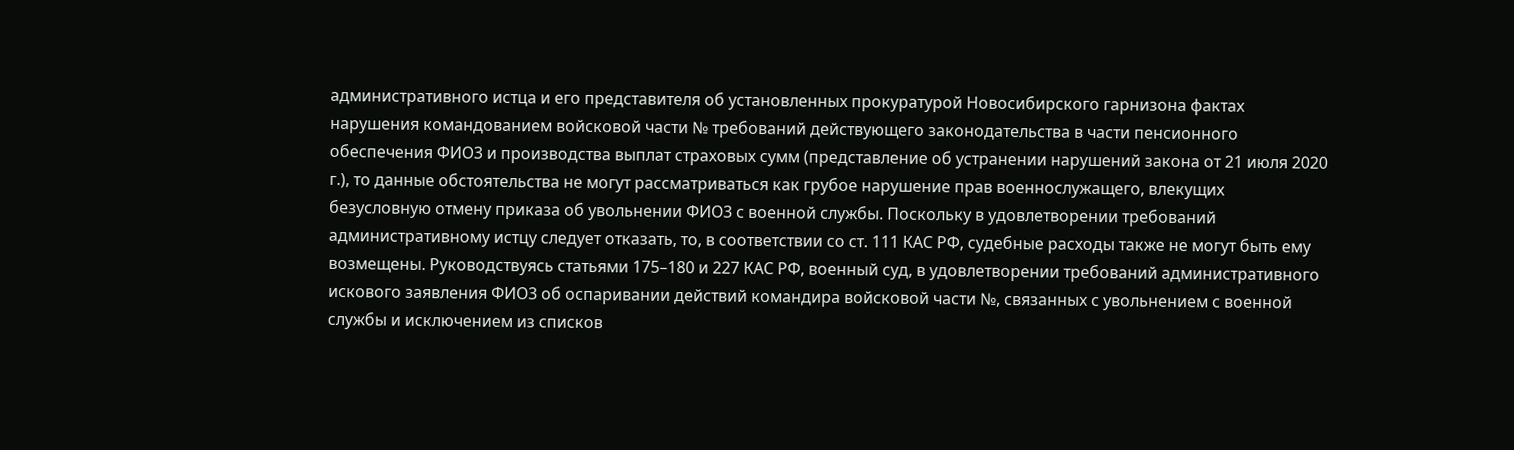административного истца и его представителя об установленных прокуратурой Новосибирского гарнизона фактах нарушения командованием войсковой части № требований действующего законодательства в части пенсионного обеспечения ФИО3 и производства выплат страховых сумм (представление об устранении нарушений закона от 21 июля 2020 г.), то данные обстоятельства не могут рассматриваться как грубое нарушение прав военнослужащего, влекущих безусловную отмену приказа об увольнении ФИО3 с военной службы. Поскольку в удовлетворении требований административному истцу следует отказать, то, в соответствии со ст. 111 КАС РФ, судебные расходы также не могут быть ему возмещены. Руководствуясь статьями 175–180 и 227 КАС РФ, военный суд, в удовлетворении требований административного искового заявления ФИО3 об оспаривании действий командира войсковой части №, связанных с увольнением с военной службы и исключением из списков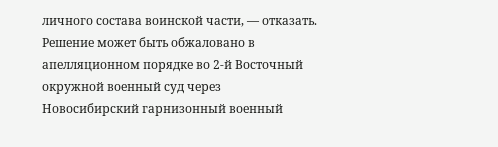личного состава воинской части, — отказать. Решение может быть обжаловано в апелляционном порядке во 2-й Восточный окружной военный суд через Новосибирский гарнизонный военный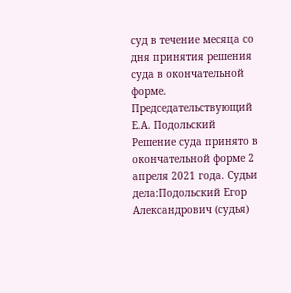суд в течение месяца со дня принятия решения суда в окончательной форме. Председательствующий Е.А. Подольский Решение суда принято в окончательной форме 2 апреля 2021 года. Судьи дела:Подольский Егор Александрович (судья)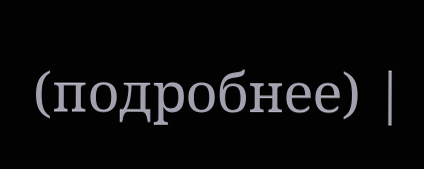(подробнее) |